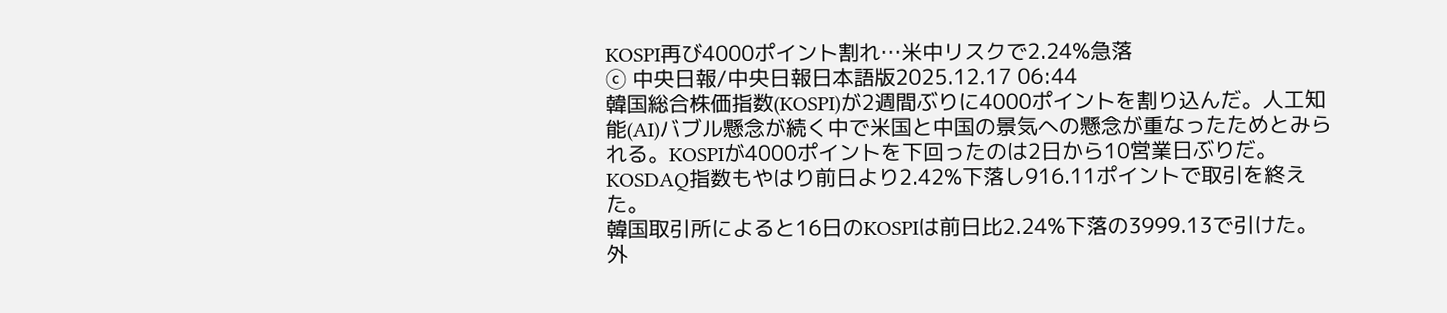KOSPI再び4000ポイント割れ…米中リスクで2.24%急落
ⓒ 中央日報/中央日報日本語版2025.12.17 06:44
韓国総合株価指数(KOSPI)が2週間ぶりに4000ポイントを割り込んだ。人工知能(AI)バブル懸念が続く中で米国と中国の景気への懸念が重なったためとみられる。KOSPIが4000ポイントを下回ったのは2日から10営業日ぶりだ。KOSDAQ指数もやはり前日より2.42%下落し916.11ポイントで取引を終えた。
韓国取引所によると16日のKOSPIは前日比2.24%下落の3999.13で引けた。外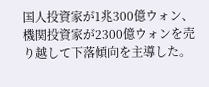国人投資家が1兆300億ウォン、機関投資家が2300億ウォンを売り越して下落傾向を主導した。